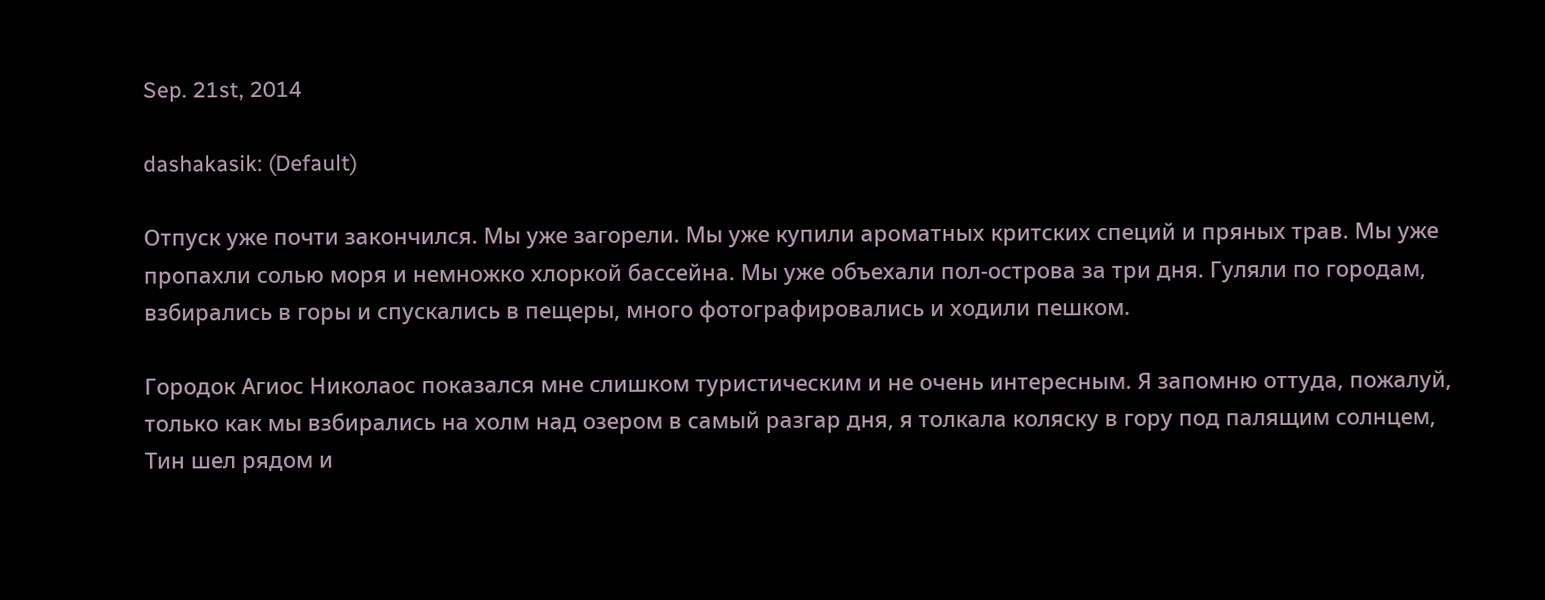Sep. 21st, 2014

dashakasik: (Default)

Отпуск уже почти закончился. Мы уже загорели. Мы уже купили ароматных критских специй и пряных трав. Мы уже пропахли солью моря и немножко хлоркой бассейна. Мы уже объехали пол-острова за три дня. Гуляли по городам, взбирались в горы и спускались в пещеры, много фотографировались и ходили пешком.

Городок Агиос Николаос показался мне слишком туристическим и не очень интересным. Я запомню оттуда, пожалуй, только как мы взбирались на холм над озером в самый разгар дня, я толкала коляску в гору под палящим солнцем, Тин шел рядом и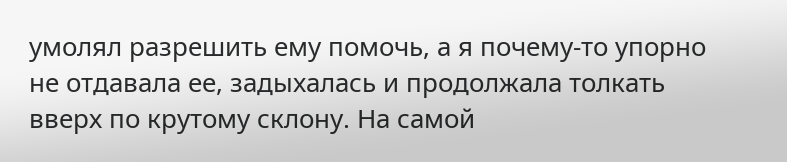умолял разрешить ему помочь, а я почему-то упорно не отдавала ее, задыхалась и продолжала толкать вверх по крутому склону. На самой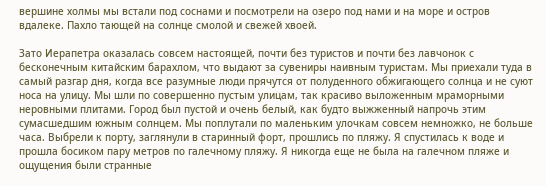вершине холмы мы встали под соснами и посмотрели на озеро под нами и на море и остров вдалеке. Пахло тающей на солнце смолой и свежей хвоей.

Зато Иерапетра оказалась совсем настоящей, почти без туристов и почти без лавчонок с бесконечным китайским барахлом, что выдают за сувениры наивным туристам. Мы приехали туда в самый разгар дня, когда все разумные люди прячутся от полуденного обжигающего солнца и не суют носа на улицу. Мы шли по совершенно пустым улицам, так красиво выложенным мраморными неровными плитами. Город был пустой и очень белый, как будто выжженный напрочь этим сумасшедшим южным солнцем. Мы поплутали по маленьким улочкам совсем немножко, не больше часа. Выбрели к порту, заглянули в старинный форт, прошлись по пляжу. Я спустилась к воде и прошла босиком пару метров по галечному пляжу. Я никогда еще не была на галечном пляже и ощущения были странные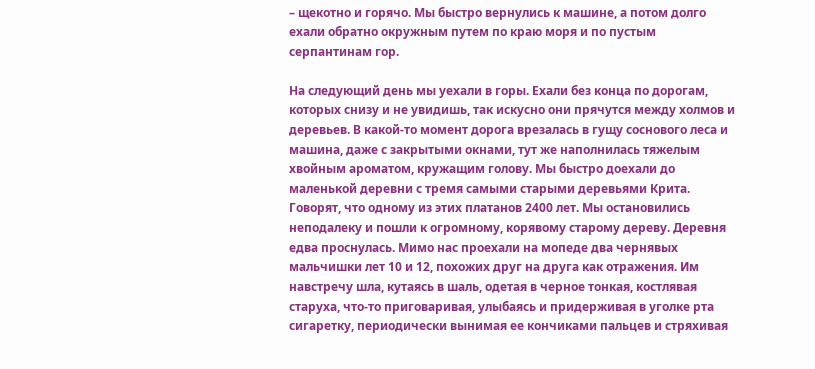– щекотно и горячо. Мы быстро вернулись к машине, а потом долго ехали обратно окружным путем по краю моря и по пустым серпантинам гор.

На следующий день мы уехали в горы. Ехали без конца по дорогам, которых снизу и не увидишь, так искусно они прячутся между холмов и деревьев. В какой-то момент дорога врезалась в гущу соснового леса и машина, даже с закрытыми окнами, тут же наполнилась тяжелым хвойным ароматом, кружащим голову. Мы быстро доехали до маленькой деревни с тремя самыми старыми деревьями Крита. Говорят, что одному из этих платанов 2400 лет. Мы остановились неподалеку и пошли к огромному, корявому старому дереву. Деревня едва проснулась. Мимо нас проехали на мопеде два чернявых мальчишки лет 10 и 12, похожих друг на друга как отражения. Им навстречу шла, кутаясь в шаль, одетая в черное тонкая, костлявая старуха, что-то приговаривая, улыбаясь и придерживая в уголке рта сигаретку, периодически вынимая ее кончиками пальцев и стряхивая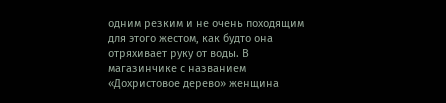одним резким и не очень походящим для этого жестом, как будто она отряхивает руку от воды. В магазинчике с названием «Дохристовое дерево» женщина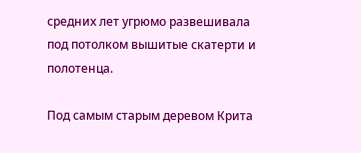средних лет угрюмо развешивала под потолком вышитые скатерти и полотенца.

Под самым старым деревом Крита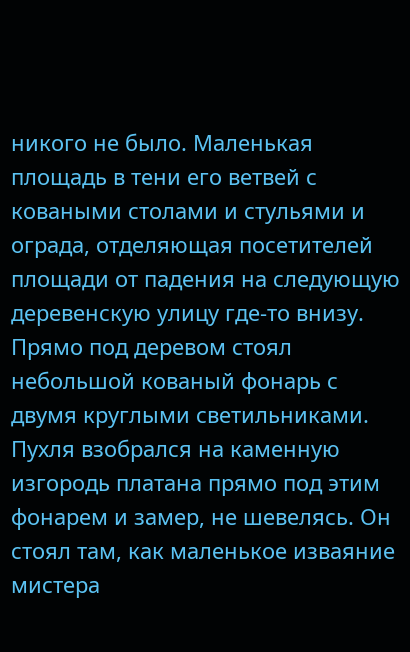никого не было. Маленькая площадь в тени его ветвей с коваными столами и стульями и ограда, отделяющая посетителей площади от падения на следующую деревенскую улицу где-то внизу. Прямо под деревом стоял небольшой кованый фонарь с двумя круглыми светильниками. Пухля взобрался на каменную изгородь платана прямо под этим фонарем и замер, не шевелясь. Он стоял там, как маленькое изваяние мистера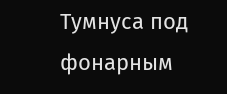Тумнуса под фонарным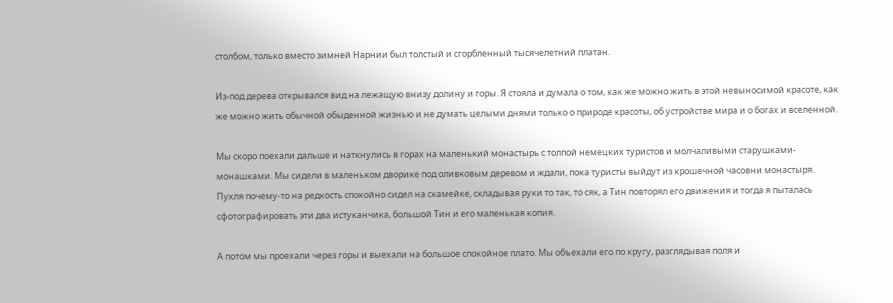столбом, только вместо зимней Нарнии был толстый и сгорбленный тысячелетний платан.

Из-под дерева открывался вид на лежащую внизу долину и горы. Я стояла и думала о том, как же можно жить в этой невыносимой красоте, как же можно жить обычной обыденной жизнью и не думать целыми днями только о природе красоты, об устройстве мира и о богах и вселенной.

Мы скоро поехали дальше и наткнулись в горах на маленький монастырь с толпой немецких туристов и молчаливыми старушками-монашками. Мы сидели в маленьком дворике под оливковым деревом и ждали, пока туристы выйдут из крошечной часовни монастыря. Пухля почему-то на редкость спокойно сидел на скамейке, складывая руки то так, то сяк, а Тин повторял его движения и тогда я пыталась сфотографировать эти два истуканчика, большой Тин и его маленькая копия.

А потом мы проехали через горы и выехали на большое спокойное плато. Мы объехали его по кругу, разглядывая поля и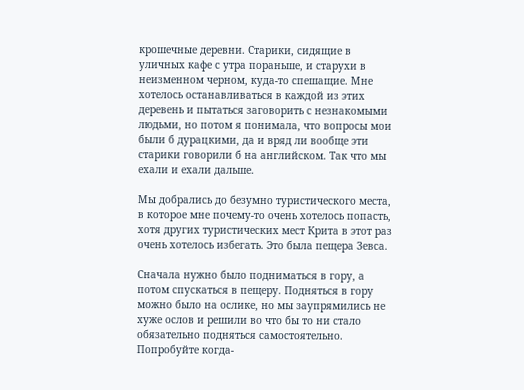крошечные деревни. Старики, сидящие в уличных кафе с утра пораньше, и старухи в неизменном черном, куда-то спешащие. Мне хотелось останавливаться в каждой из этих деревень и пытаться заговорить с незнакомыми людьми, но потом я понимала, что вопросы мои были б дурацкими, да и вряд ли вообще эти старики говорили б на английском. Так что мы ехали и ехали дальше.

Мы добрались до безумно туристического места, в которое мне почему-то очень хотелось попасть, хотя других туристических мест Крита в этот раз очень хотелось избегать. Это была пещера Зевса.

Сначала нужно было подниматься в гору, а потом спускаться в пещеру. Подняться в гору можно было на ослике, но мы заупрямились не хуже ослов и решили во что бы то ни стало обязательно подняться самостоятельно. Попробуйте когда-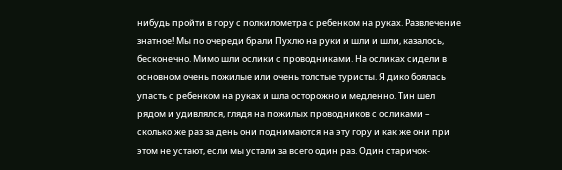нибудь пройти в гору с полкилометра с ребенком на руках. Развлечение знатное! Мы по очереди брали Пухлю на руки и шли и шли, казалось, бесконечно. Мимо шли ослики с проводниками. На осликах сидели в основном очень пожилые или очень толстые туристы. Я дико боялась упасть с ребенком на руках и шла осторожно и медленно. Тин шел рядом и удивлялся, глядя на пожилых проводников с осликами – сколько же раз за день они поднимаются на эту гору и как же они при этом не устают, если мы устали за всего один раз. Один старичок-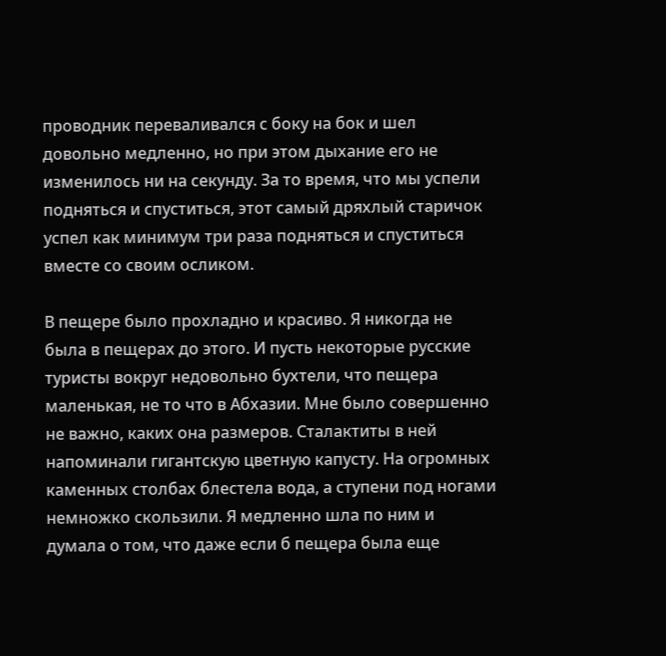проводник переваливался с боку на бок и шел довольно медленно, но при этом дыхание его не изменилось ни на секунду. За то время, что мы успели подняться и спуститься, этот самый дряхлый старичок успел как минимум три раза подняться и спуститься вместе со своим осликом.

В пещере было прохладно и красиво. Я никогда не была в пещерах до этого. И пусть некоторые русские туристы вокруг недовольно бухтели, что пещера маленькая, не то что в Абхазии. Мне было совершенно не важно, каких она размеров. Сталактиты в ней напоминали гигантскую цветную капусту. На огромных каменных столбах блестела вода, а ступени под ногами немножко скользили. Я медленно шла по ним и думала о том, что даже если б пещера была еще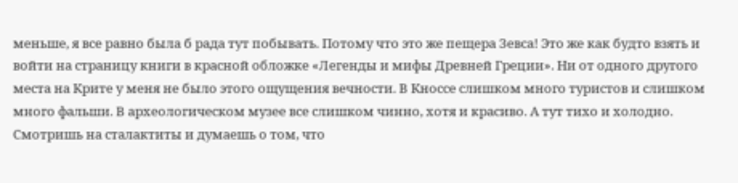меньше, я все равно была б рада тут побывать. Потому что это же пещера Зевса! Это же как будто взять и войти на страницу книги в красной обложке «Легенды и мифы Древней Греции». Ни от одного другого места на Крите у меня не было этого ощущения вечности. В Кноссе слишком много туристов и слишком много фальши. В археологическом музее все слишком чинно, хотя и красиво. А тут тихо и холодно. Смотришь на сталактиты и думаешь о том, что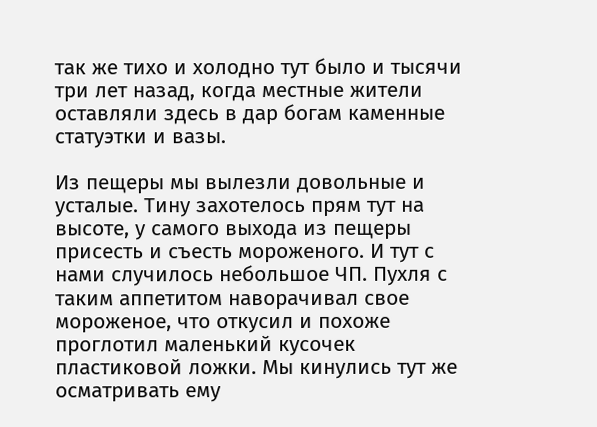так же тихо и холодно тут было и тысячи три лет назад, когда местные жители оставляли здесь в дар богам каменные статуэтки и вазы.

Из пещеры мы вылезли довольные и усталые. Тину захотелось прям тут на высоте, у самого выхода из пещеры присесть и съесть мороженого. И тут с нами случилось небольшое ЧП. Пухля с таким аппетитом наворачивал свое мороженое, что откусил и похоже проглотил маленький кусочек пластиковой ложки. Мы кинулись тут же осматривать ему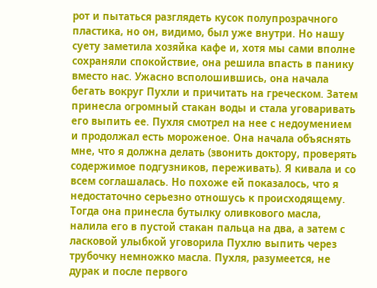рот и пытаться разглядеть кусок полупрозрачного пластика, но он, видимо, был уже внутри. Но нашу суету заметила хозяйка кафе и, хотя мы сами вполне сохраняли спокойствие, она решила впасть в панику вместо нас. Ужасно всполошившись, она начала бегать вокруг Пухли и причитать на греческом. Затем принесла огромный стакан воды и стала уговаривать его выпить ее. Пухля смотрел на нее с недоумением и продолжал есть мороженое. Она начала объяснять мне, что я должна делать (звонить доктору, проверять содержимое подгузников, переживать). Я кивала и со всем соглашалась. Но похоже ей показалось, что я недостаточно серьезно отношусь к происходящему. Тогда она принесла бутылку оливкового масла, налила его в пустой стакан пальца на два, а затем с ласковой улыбкой уговорила Пухлю выпить через трубочку немножко масла. Пухля, разумеется, не дурак и после первого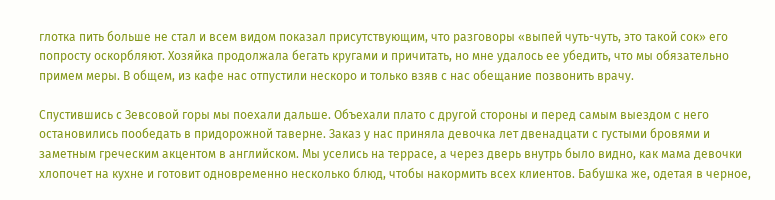глотка пить больше не стал и всем видом показал присутствующим, что разговоры «выпей чуть-чуть, это такой сок» его попросту оскорбляют. Хозяйка продолжала бегать кругами и причитать, но мне удалось ее убедить, что мы обязательно примем меры. В общем, из кафе нас отпустили нескоро и только взяв с нас обещание позвонить врачу.

Спустившись с Зевсовой горы мы поехали дальше. Объехали плато с другой стороны и перед самым выездом с него остановились пообедать в придорожной таверне. Заказ у нас приняла девочка лет двенадцати с густыми бровями и заметным греческим акцентом в английском. Мы уселись на террасе, а через дверь внутрь было видно, как мама девочки хлопочет на кухне и готовит одновременно несколько блюд, чтобы накормить всех клиентов. Бабушка же, одетая в черное,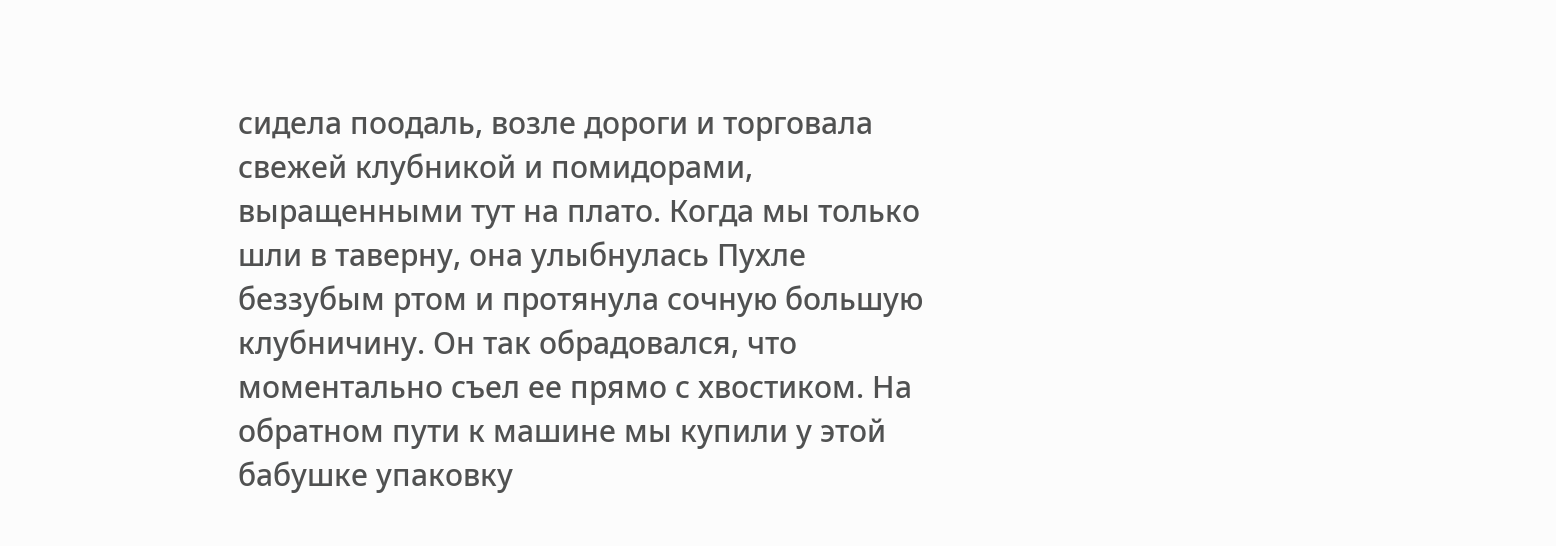сидела поодаль, возле дороги и торговала свежей клубникой и помидорами, выращенными тут на плато. Когда мы только шли в таверну, она улыбнулась Пухле беззубым ртом и протянула сочную большую клубничину. Он так обрадовался, что моментально съел ее прямо с хвостиком. На обратном пути к машине мы купили у этой бабушке упаковку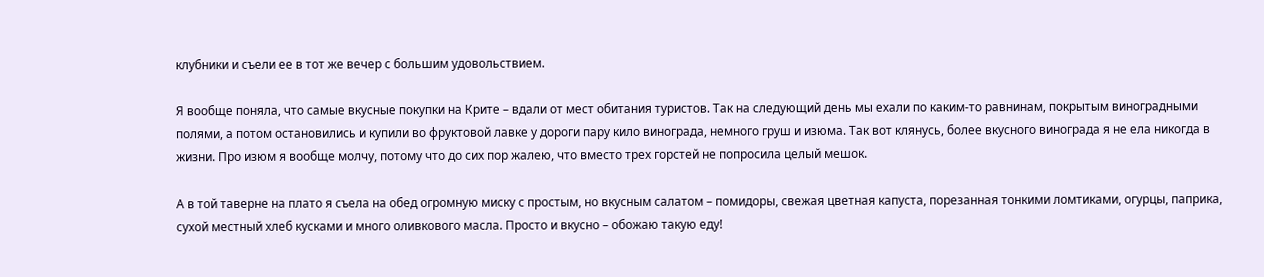клубники и съели ее в тот же вечер с большим удовольствием.

Я вообще поняла, что самые вкусные покупки на Крите – вдали от мест обитания туристов. Так на следующий день мы ехали по каким-то равнинам, покрытым виноградными полями, а потом остановились и купили во фруктовой лавке у дороги пару кило винограда, немного груш и изюма. Так вот клянусь, более вкусного винограда я не ела никогда в жизни. Про изюм я вообще молчу, потому что до сих пор жалею, что вместо трех горстей не попросила целый мешок.

А в той таверне на плато я съела на обед огромную миску с простым, но вкусным салатом – помидоры, свежая цветная капуста, порезанная тонкими ломтиками, огурцы, паприка, сухой местный хлеб кусками и много оливкового масла. Просто и вкусно – обожаю такую еду!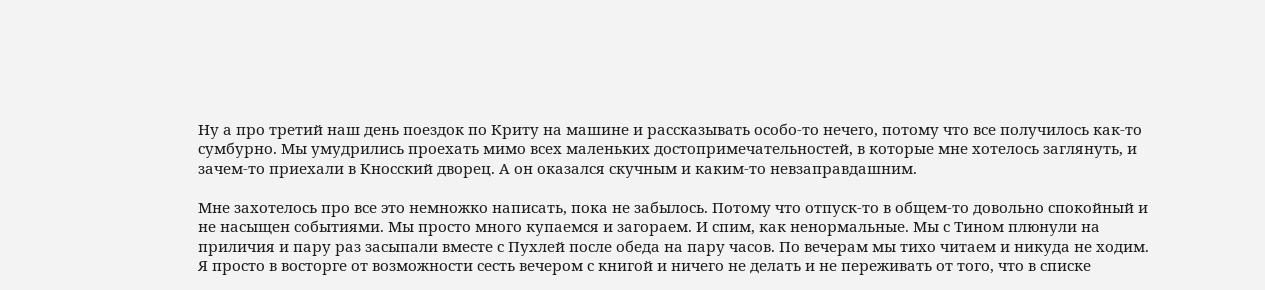Ну а про третий наш день поездок по Криту на машине и рассказывать особо-то нечего, потому что все получилось как-то сумбурно. Мы умудрились проехать мимо всех маленьких достопримечательностей, в которые мне хотелось заглянуть, и зачем-то приехали в Кносский дворец. А он оказался скучным и каким-то невзаправдашним.

Мне захотелось про все это немножко написать, пока не забылось. Потому что отпуск-то в общем-то довольно спокойный и не насыщен событиями. Мы просто много купаемся и загораем. И спим, как ненормальные. Мы с Тином плюнули на приличия и пару раз засыпали вместе с Пухлей после обеда на пару часов. По вечерам мы тихо читаем и никуда не ходим. Я просто в восторге от возможности сесть вечером с книгой и ничего не делать и не переживать от того, что в списке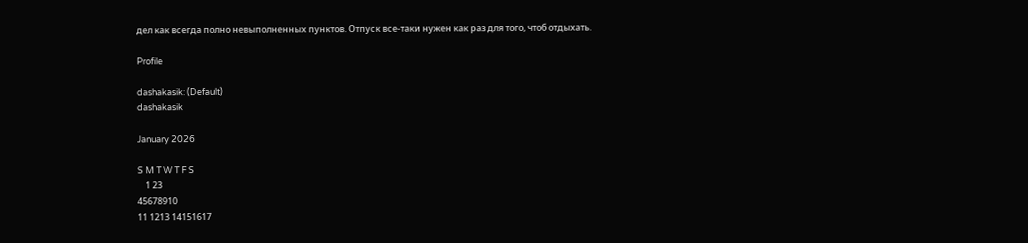дел как всегда полно невыполненных пунктов. Отпуск все-таки нужен как раз для того, чтоб отдыхать.

Profile

dashakasik: (Default)
dashakasik

January 2026

S M T W T F S
    1 23
45678910
11 1213 14151617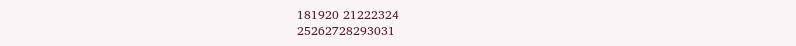181920 21222324
25262728293031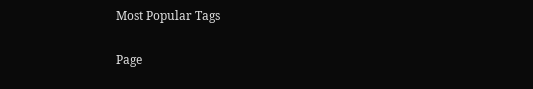Most Popular Tags

Page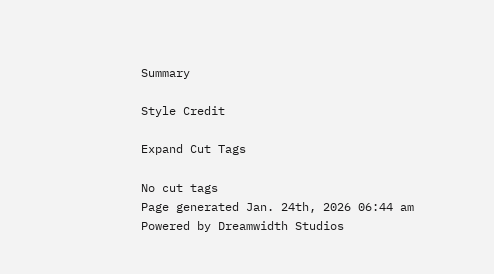Summary

Style Credit

Expand Cut Tags

No cut tags
Page generated Jan. 24th, 2026 06:44 am
Powered by Dreamwidth Studios